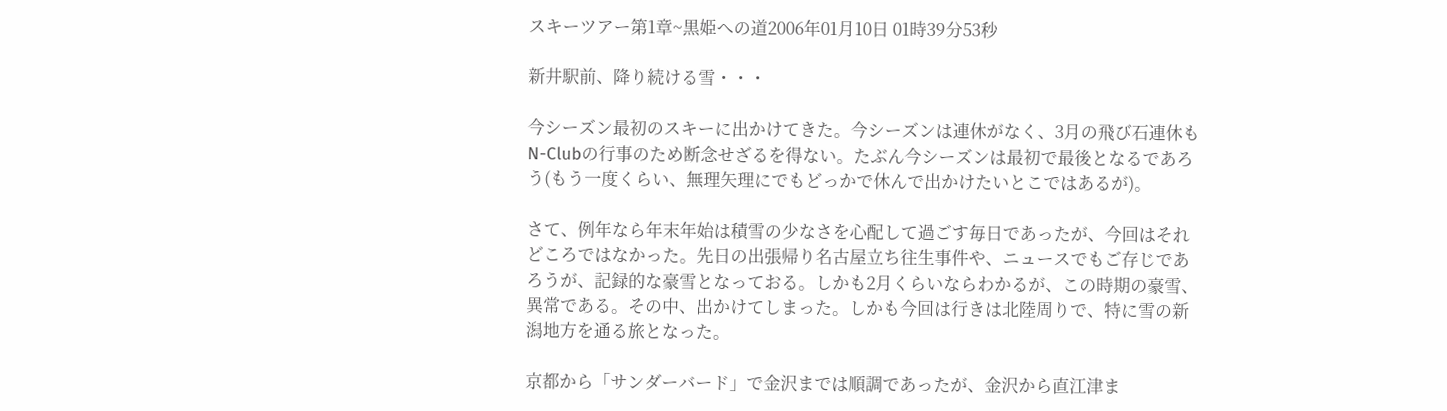スキーツアー第1章~黒姫への道2006年01月10日 01時39分53秒

新井駅前、降り続ける雪・・・

今シーズン最初のスキーに出かけてきた。今シーズンは連休がなく、3月の飛び石連休もN-Clubの行事のため断念せざるを得ない。たぶん今シーズンは最初で最後となるであろう(もう一度くらい、無理矢理にでもどっかで休んで出かけたいとこではあるが)。

さて、例年なら年末年始は積雪の少なさを心配して過ごす毎日であったが、今回はそれどころではなかった。先日の出張帰り名古屋立ち往生事件や、ニュースでもご存じであろうが、記録的な豪雪となっておる。しかも2月くらいならわかるが、この時期の豪雪、異常である。その中、出かけてしまった。しかも今回は行きは北陸周りで、特に雪の新潟地方を通る旅となった。

京都から「サンダーバード」で金沢までは順調であったが、金沢から直江津ま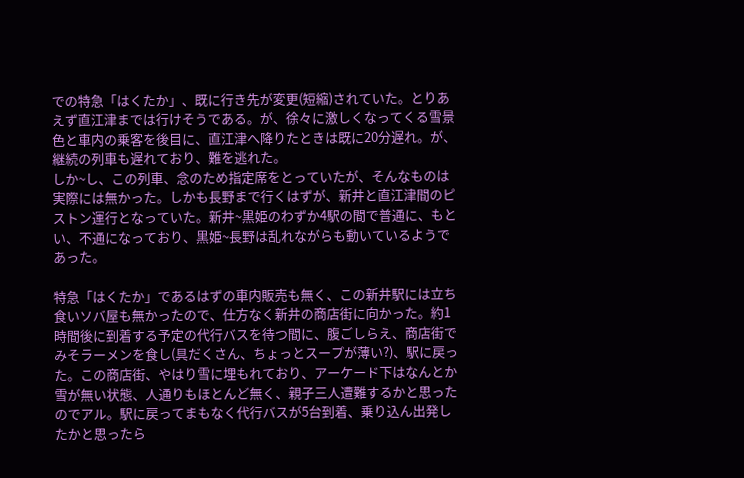での特急「はくたか」、既に行き先が変更(短縮)されていた。とりあえず直江津までは行けそうである。が、徐々に激しくなってくる雪景色と車内の乗客を後目に、直江津へ降りたときは既に20分遅れ。が、継続の列車も遅れており、難を逃れた。
しか~し、この列車、念のため指定席をとっていたが、そんなものは実際には無かった。しかも長野まで行くはずが、新井と直江津間のピストン運行となっていた。新井~黒姫のわずか4駅の間で普通に、もとい、不通になっており、黒姫~長野は乱れながらも動いているようであった。

特急「はくたか」であるはずの車内販売も無く、この新井駅には立ち食いソバ屋も無かったので、仕方なく新井の商店街に向かった。約1時間後に到着する予定の代行バスを待つ間に、腹ごしらえ、商店街でみそラーメンを食し(具だくさん、ちょっとスープが薄い?)、駅に戻った。この商店街、やはり雪に埋もれており、アーケード下はなんとか雪が無い状態、人通りもほとんど無く、親子三人遭難するかと思ったのでアル。駅に戻ってまもなく代行バスが5台到着、乗り込ん出発したかと思ったら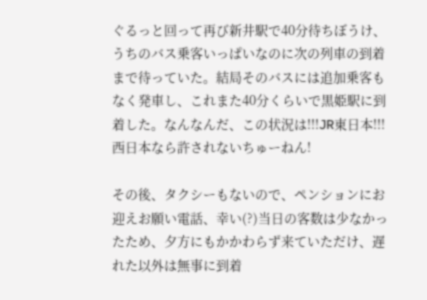ぐるっと回って再び新井駅で40分待ちぼうけ、うちのバス乗客いっぱいなのに次の列車の到着まで待っていた。結局そのバスには追加乗客もなく発車し、これまた40分くらいで黒姫駅に到着した。なんなんだ、この状況は!!!JR東日本!!!西日本なら許されないちゅーねん!

その後、タクシーもないので、ペンションにお迎えお願い電話、幸い(?)当日の客数は少なかったため、夕方にもかかわらず来ていただけ、遅れた以外は無事に到着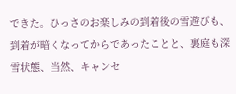できた。ひっさのお楽しみの到着後の雪遊びも、到着が暗くなってからであったことと、裏庭も深雪状態、当然、キャンセ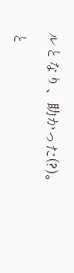ルとなり、助かった(?)。

と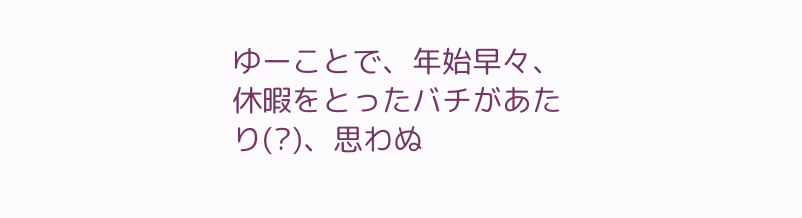ゆーことで、年始早々、休暇をとったバチがあたり(?)、思わぬ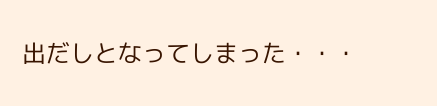出だしとなってしまった・・・